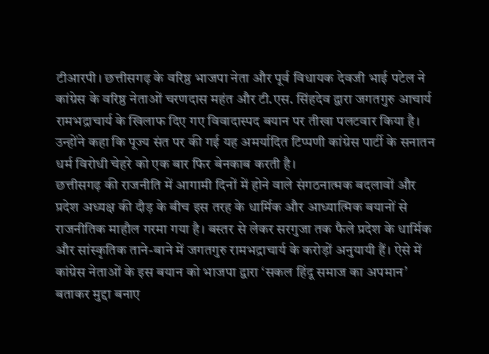टीआरपी। छत्तीसगढ़ के वरिष्ठ भाजपा नेता और पूर्व विधायक देवजी भाई पटेल ने कांग्रेस के वरिष्ठ नेताओं चरणदास महंत और टी.एस. सिंहदेव द्वारा जगतगुरु आचार्य रामभद्राचार्य के खिलाफ दिए गए विवादास्पद बयान पर तीखा पलटवार किया है। उन्होंने कहा कि पूज्य संत पर की गई यह अमर्यादित टिप्पणी कांग्रेस पार्टी के सनातन धर्म विरोधी चेहरे को एक बार फिर बेनकाब करती है।
छत्तीसगढ़ की राजनीति में आगामी दिनों में होने वाले संगठनात्मक बदलावों और प्रदेश अध्यक्ष की दौड़ के बीच इस तरह के धार्मिक और आध्यात्मिक बयानों से राजनीतिक माहौल गरमा गया है। बस्तर से लेकर सरगुजा तक फैले प्रदेश के धार्मिक और सांस्कृतिक ताने-बाने में जगतगुरु रामभद्राचार्य के करोड़ों अनुयायी हैं। ऐसे में कांग्रेस नेताओं के इस बयान को भाजपा द्वारा ‘सकल हिंदू समाज का अपमान’ बताकर मुद्दा बनाए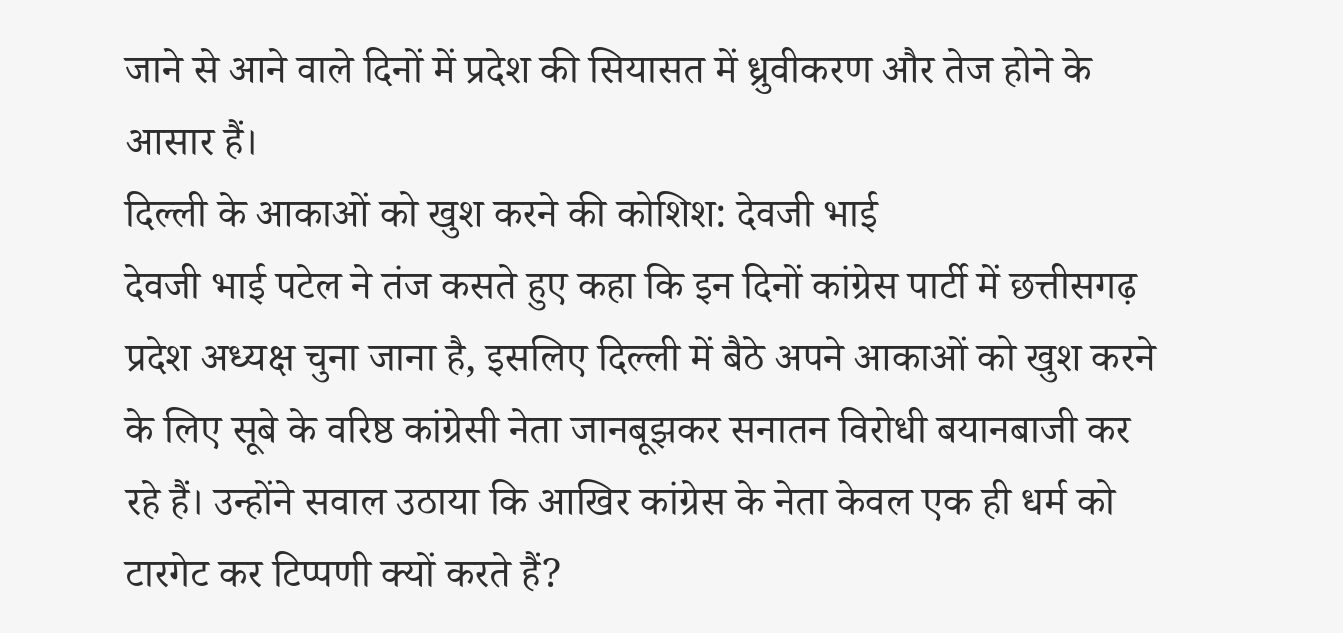जाने से आने वाले दिनों में प्रदेश की सियासत में ध्रुवीकरण और तेज होने के आसार हैं।
दिल्ली के आकाओं को खुश करने की कोशिश: देवजी भाई
देवजी भाई पटेल ने तंज कसते हुए कहा कि इन दिनों कांग्रेस पार्टी में छत्तीसगढ़ प्रदेश अध्यक्ष चुना जाना है, इसलिए दिल्ली में बैठे अपने आकाओं को खुश करने के लिए सूबे के वरिष्ठ कांग्रेसी नेता जानबूझकर सनातन विरोधी बयानबाजी कर रहे हैं। उन्होंने सवाल उठाया कि आखिर कांग्रेस के नेता केवल एक ही धर्म को टारगेट कर टिप्पणी क्यों करते हैं?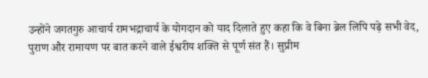उन्होंने जगतगुरु आचार्य रामभद्राचार्य के योगदान को याद दिलाते हुए कहा कि वे बिना ब्रेल लिपि पढ़े सभी वेद, पुराण और रामायण पर बात करने वाले ईश्वरीय शक्ति से पूर्ण संत हैं। सुप्रीम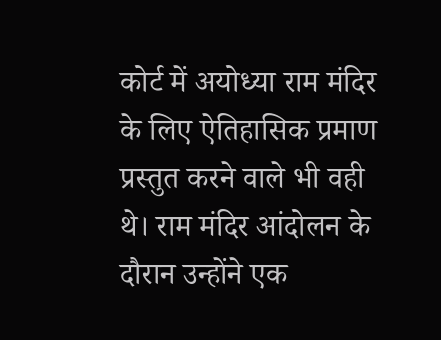कोर्ट में अयोध्या राम मंदिर के लिए ऐतिहासिक प्रमाण प्रस्तुत करने वाले भी वही थे। राम मंदिर आंदोलन के दौरान उन्होंने एक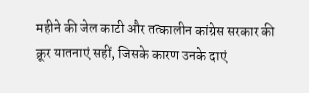महीने की जेल काटी और तत्कालीन कांग्रेस सरकार की क्रूर यातनाएं सहीं, जिसके कारण उनके दाएं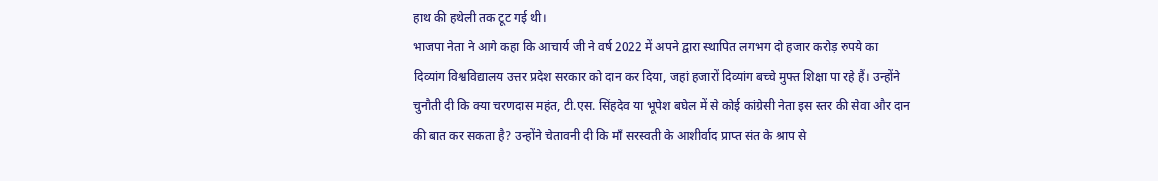हाथ की हथेली तक टूट गई थी।
भाजपा नेता ने आगे कहा कि आचार्य जी ने वर्ष 2022 में अपने द्वारा स्थापित लगभग दो हजार करोड़ रुपये का दिव्यांग विश्वविद्यालय उत्तर प्रदेश सरकार को दान कर दिया, जहां हजारों दिव्यांग बच्चे मुफ्त शिक्षा पा रहे हैं। उन्होंने चुनौती दी कि क्या चरणदास महंत, टी.एस. सिंहदेव या भूपेश बघेल में से कोई कांग्रेसी नेता इस स्तर की सेवा और दान की बात कर सकता है? उन्होंने चेतावनी दी कि माँ सरस्वती के आशीर्वाद प्राप्त संत के श्राप से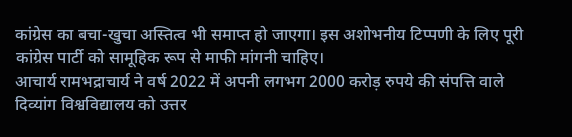कांग्रेस का बचा-खुचा अस्तित्व भी समाप्त हो जाएगा। इस अशोभनीय टिप्पणी के लिए पूरी कांग्रेस पार्टी को सामूहिक रूप से माफी मांगनी चाहिए।
आचार्य रामभद्राचार्य ने वर्ष 2022 में अपनी लगभग 2000 करोड़ रुपये की संपत्ति वाले दिव्यांग विश्वविद्यालय को उत्तर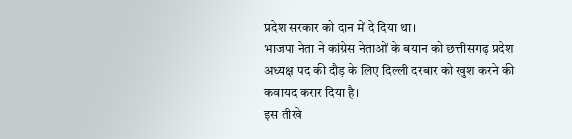प्रदेश सरकार को दान में दे दिया था।
भाजपा नेता ने कांग्रेस नेताओं के बयान को छत्तीसगढ़ प्रदेश अध्यक्ष पद की दौड़ के लिए दिल्ली दरबार को खुश करने की कवायद करार दिया है।
इस तीखे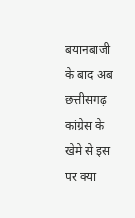बयानबाजी के बाद अब छत्तीसगढ़ कांग्रेस के खेमे से इस पर क्या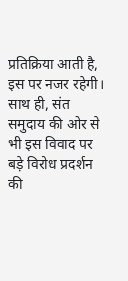प्रतिक्रिया आती है, इस पर नजर रहेगी। साथ ही, संत समुदाय की ओर से भी इस विवाद पर बड़े विरोध प्रदर्शन की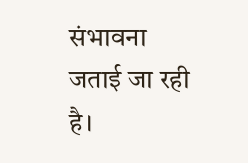संभावना जताई जा रही है।